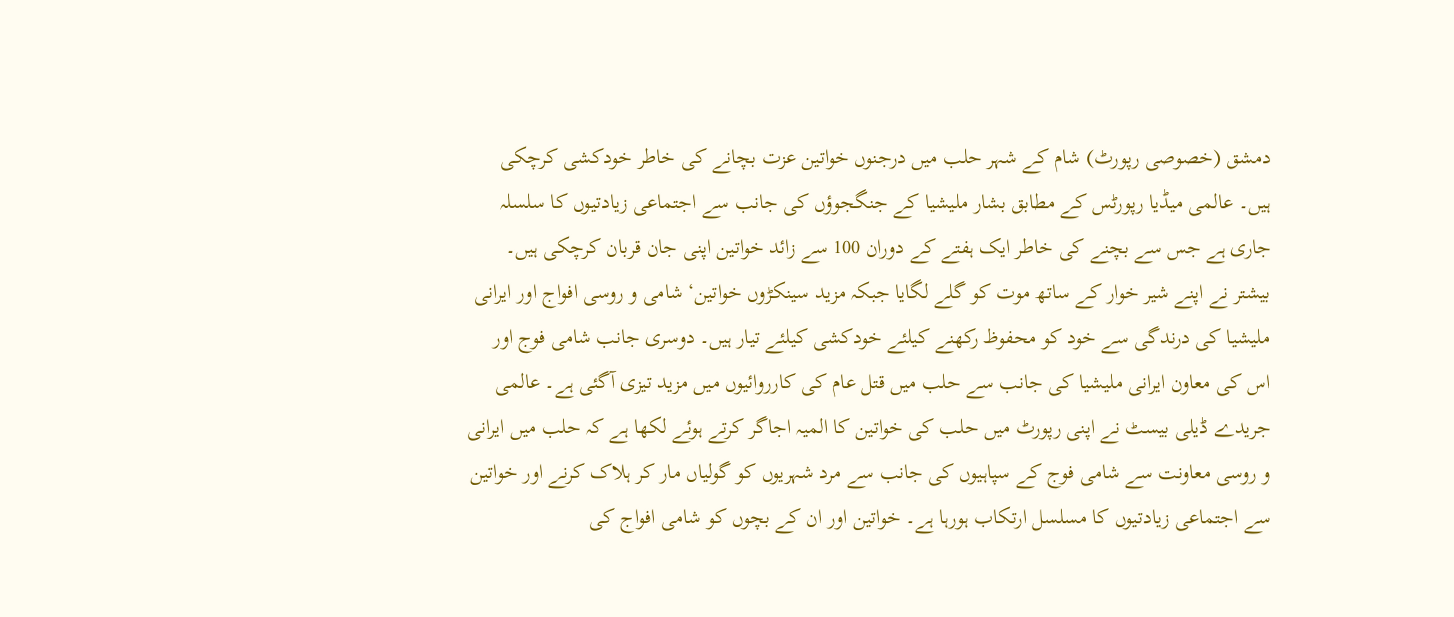دمشق (خصوصی رپورٹ) شام کے شہر حلب میں درجنوں خواتین عزت بچانے کی خاطر خودکشی کرچکی ہیں۔ عالمی میڈیا رپورٹس کے مطابق بشار ملیشیا کے جنگجوؤں کی جانب سے اجتماعی زیادتیوں کا سلسلہ جاری ہے جس سے بچنے کی خاطر ایک ہفتے کے دوران 100 سے زائد خواتین اپنی جان قربان کرچکی ہیں۔ بیشتر نے اپنے شیر خوار کے ساتھ موت کو گلے لگایا جبکہ مزید سینکڑوں خواتین‘ شامی و روسی افواج اور ایرانی ملیشیا کی درندگی سے خود کو محفوظ رکھنے کیلئے خودکشی کیلئے تیار ہیں۔ دوسری جانب شامی فوج اور اس کی معاون ایرانی ملیشیا کی جانب سے حلب میں قتل عام کی کارروائیوں میں مزید تیزی آگئی ہے۔ عالمی جریدے ڈیلی بیسٹ نے اپنی رپورٹ میں حلب کی خواتین کا المیہ اجاگر کرتے ہوئے لکھا ہے کہ حلب میں ایرانی و روسی معاونت سے شامی فوج کے سپاہیوں کی جانب سے مرد شہریوں کو گولیاں مار کر ہلاک کرنے اور خواتین سے اجتماعی زیادتیوں کا مسلسل ارتکاب ہورہا ہے۔ خواتین اور ان کے بچوں کو شامی افواج کی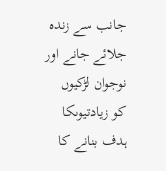جانب سے زندہ جلائے جانے اور نوجوان لڑکیوں کو زیادتیوںکا ہدف بنانے کا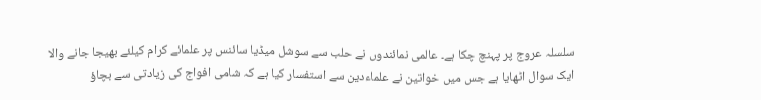سلسلہ عروج پر پہنچ چکا ہے۔ عالمی نمائندوں نے حلب سے سوشل میڈیا سائنس پر علمائے کرام کیلئے بھیجا جانے والا ایک سوال اٹھایا ہے جس میں خواتین نے علماءدین سے استفسار کیا ہے کہ شامی افواج کی زیادتی سے بچاؤ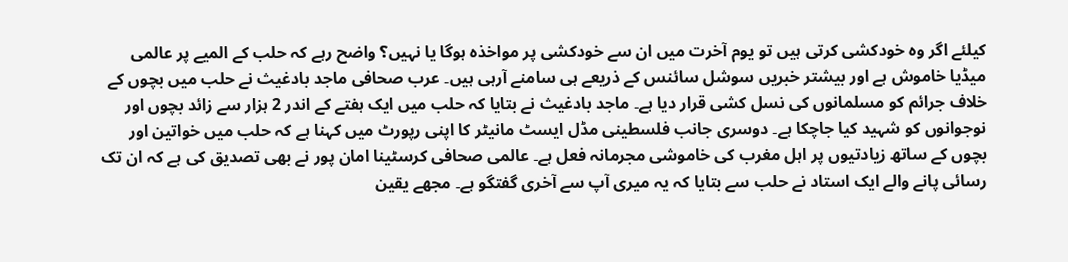کیلئے اگر وہ خودکشی کرتی ہیں تو یوم آخرت میں ان سے خودکشی پر مواخذہ ہوگا یا نہیں؟ واضح رہے کہ حلب کے المیے پر عالمی میڈیا خاموش ہے اور بیشتر خبریں سوشل سائنس کے ذریعے ہی سامنے آرہی ہیں۔ عرب صحافی ماجد بادغیث نے حلب میں بچوں کے خلاف جرائم کو مسلمانوں کی نسل کشی قرار دیا ہے۔ ماجد بادغیث نے بتایا کہ حلب میں ایک ہفتے کے اندر 2 ہزار سے زائد بچوں اور نوجوانوں کو شہید کیا جاچکا ہے۔ دوسری جانب فلسطینی مڈل ایسٹ مانیٹر کا اپنی رپورٹ میں کہنا ہے کہ حلب میں خواتین اور بچوں کے ساتھ زیادتیوں پر اہل مغرب کی خاموشی مجرمانہ فعل ہے۔ عالمی صحافی کرسٹینا امان پور نے بھی تصدیق کی ہے کہ ان تک رسائی پانے والے ایک استاد نے حلب سے بتایا کہ یہ میری آپ سے آخری گفتگو ہے۔ مجھے یقین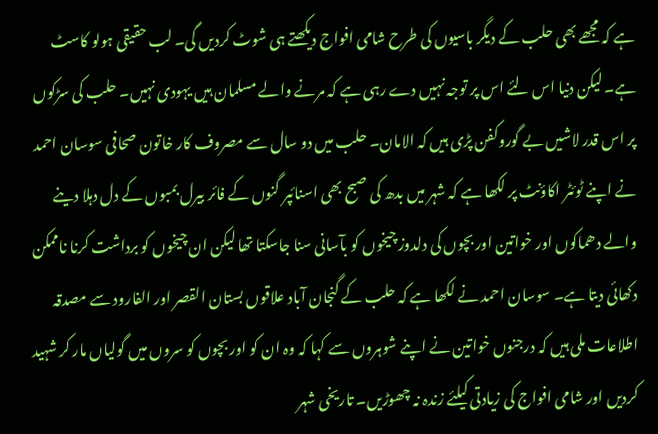ہے کہ مجھے بھی حلب کے دیگر باسیوں کی طرح شامی افواج دیکھتے ہی شوٹ کردیں گی۔ لب حقیقی ہولو کاسٹ ہے۔ لیکن دنیا اس لئے اس پر توجہ نہیں دے رہی ہے کہ مرنے والے مسلمان ہیں یہودی نہیں۔ حلب کی سڑکوں پر اس قدر لاشیں بے گوروکفن پڑی ہیں کہ الامان۔ حلب میں دو سال سے مصروف کار خاتون صحافی سوسان احمد نے اپنے ٹوئٹر اکاؤنٹ پر لکھا ہے کہ شہر میں بدھ کی صبح بھی اسنائپر گنوں کے فائر بیرل بمبوں کے دل دہلا دینے والے دھماکوں اور خواتین اور بچوں کی دلدوز چیخوں کو بآسانی سنا جاسکتا تھا لیکن ان چیخوں کو برداشت کرنا ناممکن دکھائی دیتا ہے۔ سوسان احمد نے لکھا ہے کہ حلب کے گنجان آباد علاقوں بستان القصر اور الفارود سے مصدقہ اطلاعات ملی ہیں کہ درجنوں خواتین نے اپنے شوہروں سے کہا کہ وہ ان کو اور بچوں کو سروں میں گولیاں مار کر شہید کردیں اور شامی افواج کی زیادتی کیلئے زندہ نہ چھوڑیں۔ تاریخی شہر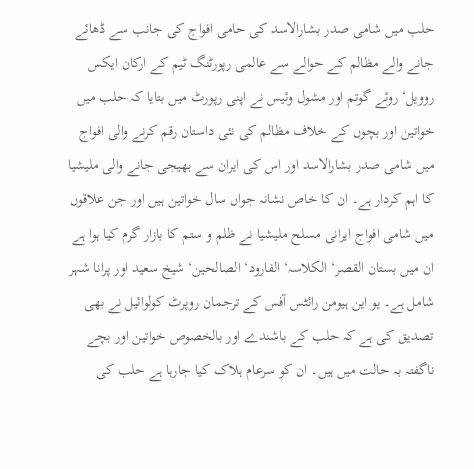حلب میں شامی صدر بشارالاسد کی حامی افواج کی جانب سے ڈھائے جانے والے مظالم کے حوالے سے عالمی رپورٹنگ ٹیم کے ارکان ایکس روویل‘ روئے گوتم اور مشول وئیس نے اپنی رپورٹ میں بتایا کہ حلب میں خواتین اور بچوں کے خلاف مظالم کی نئی داستان رقم کرنے والی افواج میں شامی صدر بشارالاسد اور اس کی ایران سے بھیجی جانے والی ملیشیا کا اہم کردار ہے۔ ان کا خاص نشانہ جواں سال خواتین ہیں اور جن علاقوں میں شامی افواج ایرانی مسلح ملیشیا نے ظلم و ستم کا بازار گرم کیا ہوا ہے ان میں بستان القصر‘ الکلاسہ‘ الفارود‘ الصالحین‘ شیخ سعید اور پرانا شہر شامل ہے۔ یو این ہیومن رائٹس آفس کے ترجمان روپرٹ کولوائیل نے بھی تصدیق کی ہے کہ حلب کے باشندے اور بالخصوص خواتین اور بچے ناگفتہ بہ حالت میں ہیں۔ ان کو سرعام ہلاک کیا جارہا ہے حلب کی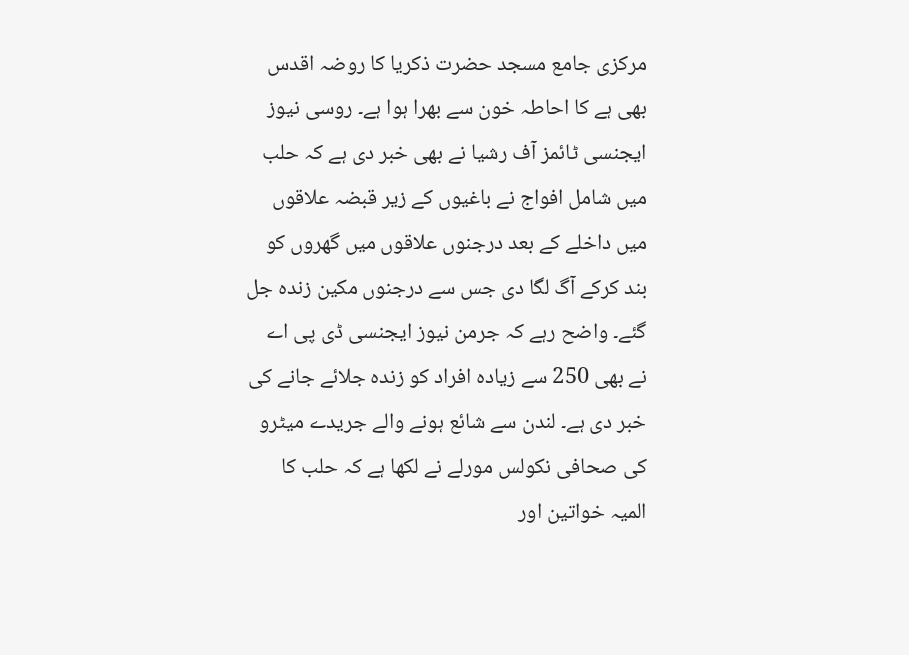مرکزی جامع مسجد حضرت ذکریا کا روضہ اقدس بھی ہے کا احاطہ خون سے بھرا ہوا ہے۔ روسی نیوز ایجنسی ٹائمز آف رشیا نے بھی خبر دی ہے کہ حلب میں شامل افواج نے باغیوں کے زیر قبضہ علاقوں میں داخلے کے بعد درجنوں علاقوں میں گھروں کو بند کرکے آگ لگا دی جس سے درجنوں مکین زندہ جل گئے۔ واضح رہے کہ جرمن نیوز ایجنسی ڈی پی اے نے بھی 250 سے زیادہ افراد کو زندہ جلائے جانے کی خبر دی ہے۔ لندن سے شائع ہونے والے جریدے میٹرو کی صحافی نکولس مورلے نے لکھا ہے کہ حلب کا المیہ خواتین اور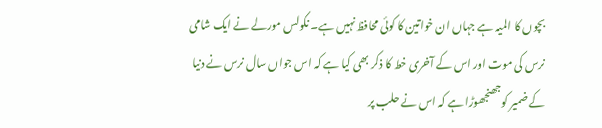بچوں کا المیہ ہے جہاں ان خواتین کا کوئی محافظ نہیں ہے۔ نکولس مورلے نے ایک شامی نرس کی موت اور اس کے آخری خط کا ذکر بھی کیا ہے کہ اس جواں سال نرس نے دنیا کے ضمیر کوجھنجھوڑا ہے کہ اس نے حلب پر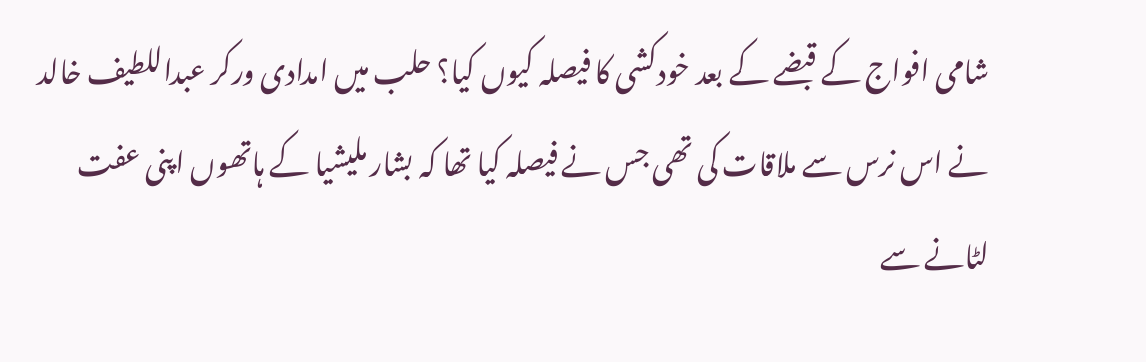شامی افواج کے قبضے کے بعد خودکشی کا فیصلہ کیوں کیا؟ حلب میں امدادی ورکر عبداللطیف خالد نے اس نرس سے ملاقات کی تھی جس نے فیصلہ کیا تھا کہ بشار ملیشیا کے ہاتھوں اپنی عفت لٹانے سے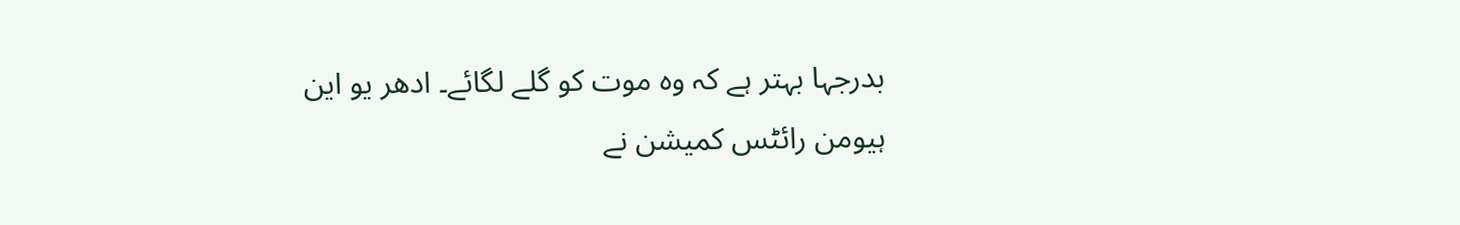بدرجہا بہتر ہے کہ وہ موت کو گلے لگائے۔ ادھر یو این ہیومن رائٹس کمیشن نے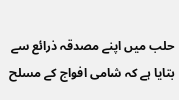حلب میں اپنے مصدقہ ذرائع سے بتایا ہے کہ شامی افواج کے مسلح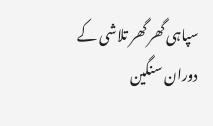سپاہی گھر گھر تلاشی کے دوران سنگین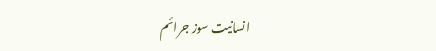انسانیت سوز جرائم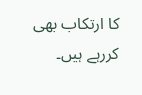کا ارتکاب بھی کررہے ہیں۔